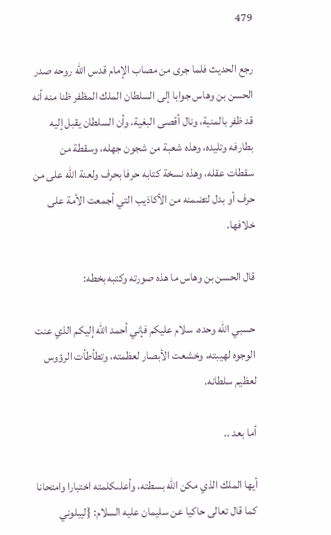479

رجع الحديث فلما جرى من مصاب الإمام قدس الله روحه صدر الحسن بن وهاس جوابا إلى السلطان الملك المظفر ظنا منه أنه قد ظفر بالمنية، ونال أقصى البغية، وأن السلطان يقبل إليه بطارفه وتليده، وهذه شعبة من شجون جهله، وسقطة من سقطات عقله، وهذه نسخة كتابه حرفا بحرف ولعنة الله على من حرف أو بدل لتضمنه من الأكاذيب التي أجمعت الأمة على خلافها.

قال الحسن بن وهاس ما هذه صورته وكتبه بخطه:

حسبي الله وحده، سلام عليكم فإني أحمد الله إليكم الذي عنت الوجوه لهيبته، وخشعت الأبصار لعظمته، وتطأطأت الرؤوس لعظيم سلطانه.

أما بعد ..

أيها الملك الذي مكن الله بسطته، وأعلىكلمته اختبارا وامتحانا كما قال تعالى حاكيا عن سليمان عليه السلام: {ليبلوني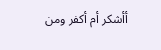أأشكر أم أكفر ومن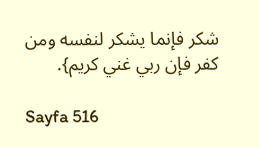شكر فإنما يشكر لنفسه ومن كفر فإن ربي غني كريم}.

Sayfa 516